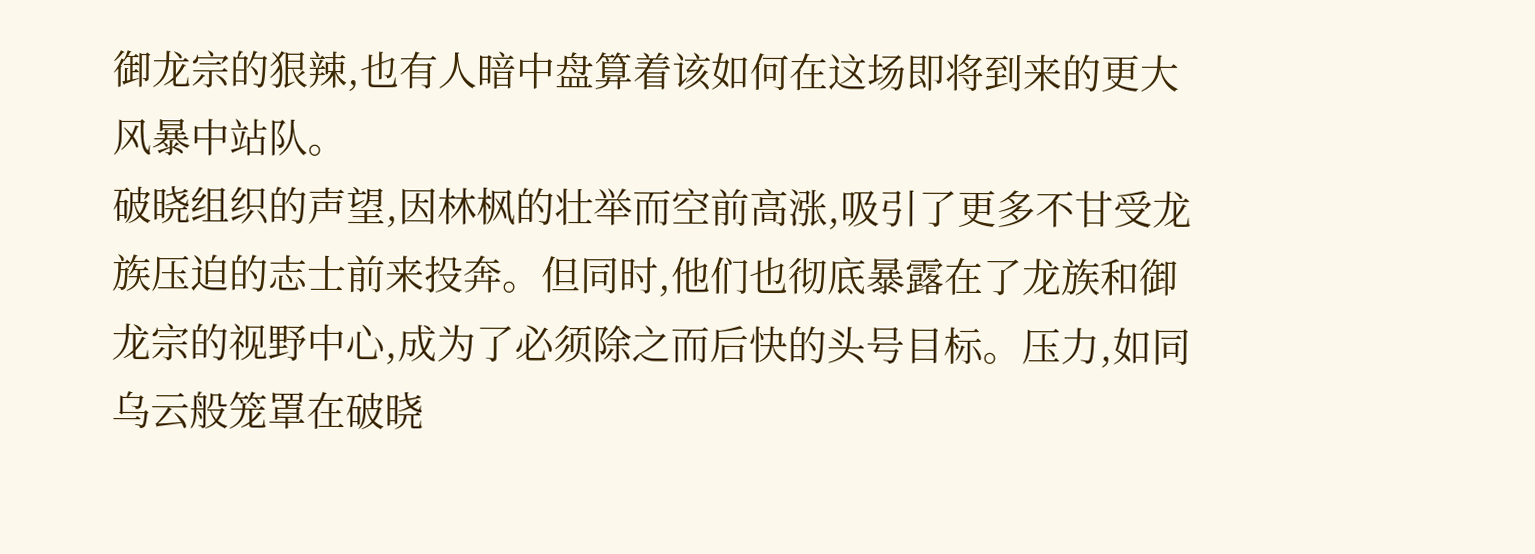御龙宗的狠辣,也有人暗中盘算着该如何在这场即将到来的更大风暴中站队。
破晓组织的声望,因林枫的壮举而空前高涨,吸引了更多不甘受龙族压迫的志士前来投奔。但同时,他们也彻底暴露在了龙族和御龙宗的视野中心,成为了必须除之而后快的头号目标。压力,如同乌云般笼罩在破晓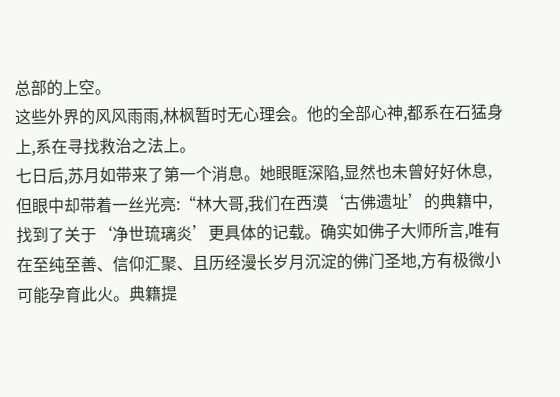总部的上空。
这些外界的风风雨雨,林枫暂时无心理会。他的全部心神,都系在石猛身上,系在寻找救治之法上。
七日后,苏月如带来了第一个消息。她眼眶深陷,显然也未曾好好休息,但眼中却带着一丝光亮:“林大哥,我们在西漠‘古佛遗址’的典籍中,找到了关于‘净世琉璃炎’更具体的记载。确实如佛子大师所言,唯有在至纯至善、信仰汇聚、且历经漫长岁月沉淀的佛门圣地,方有极微小可能孕育此火。典籍提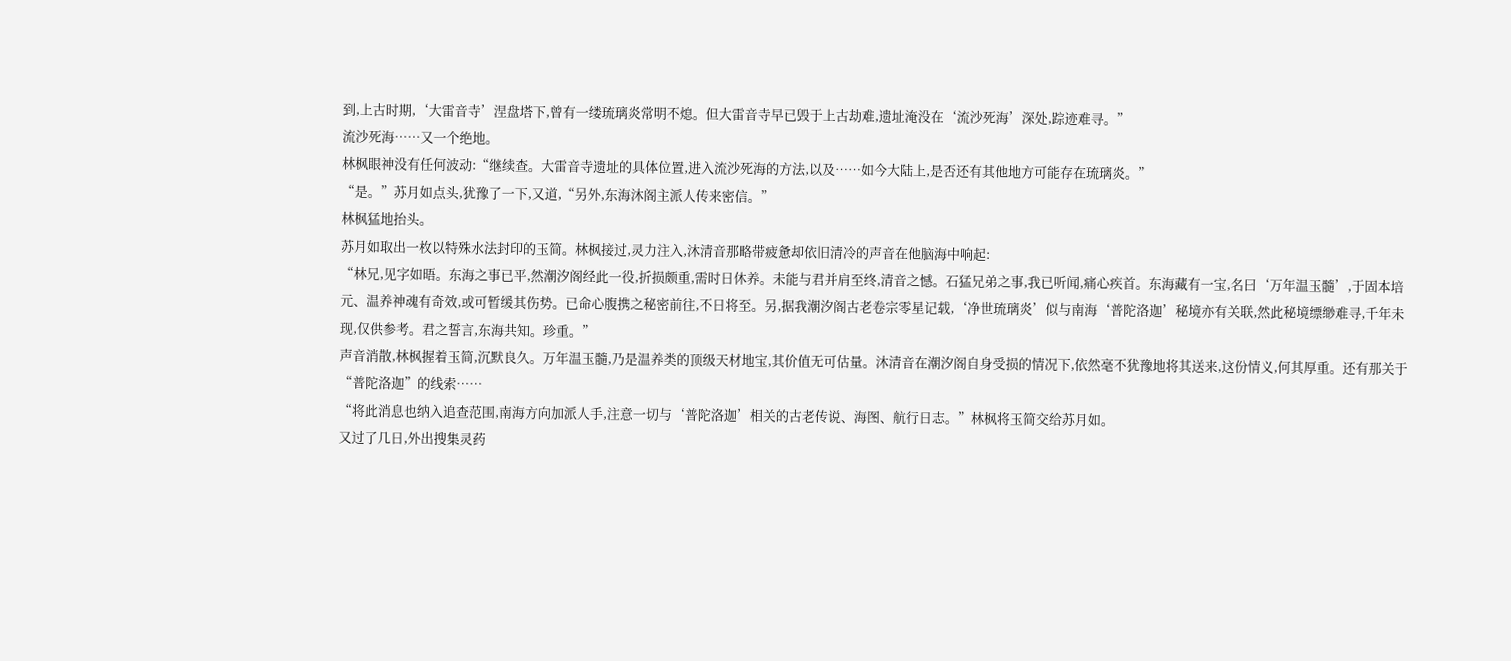到,上古时期,‘大雷音寺’涅盘塔下,曾有一缕琉璃炎常明不熄。但大雷音寺早已毁于上古劫难,遗址淹没在‘流沙死海’深处,踪迹难寻。”
流沙死海……又一个绝地。
林枫眼神没有任何波动:“继续查。大雷音寺遗址的具体位置,进入流沙死海的方法,以及……如今大陆上,是否还有其他地方可能存在琉璃炎。”
“是。”苏月如点头,犹豫了一下,又道,“另外,东海沐阁主派人传来密信。”
林枫猛地抬头。
苏月如取出一枚以特殊水法封印的玉简。林枫接过,灵力注入,沐清音那略带疲惫却依旧清冷的声音在他脑海中响起:
“林兄,见字如晤。东海之事已平,然潮汐阁经此一役,折损颇重,需时日休养。未能与君并肩至终,清音之憾。石猛兄弟之事,我已听闻,痛心疾首。东海藏有一宝,名曰‘万年温玉髓’,于固本培元、温养神魂有奇效,或可暂缓其伤势。已命心腹携之秘密前往,不日将至。另,据我潮汐阁古老卷宗零星记载,‘净世琉璃炎’似与南海‘普陀洛迦’秘境亦有关联,然此秘境缥缈难寻,千年未现,仅供参考。君之誓言,东海共知。珍重。”
声音消散,林枫握着玉简,沉默良久。万年温玉髓,乃是温养类的顶级天材地宝,其价值无可估量。沐清音在潮汐阁自身受损的情况下,依然毫不犹豫地将其送来,这份情义,何其厚重。还有那关于“普陀洛迦”的线索……
“将此消息也纳入追查范围,南海方向加派人手,注意一切与‘普陀洛迦’相关的古老传说、海图、航行日志。”林枫将玉简交给苏月如。
又过了几日,外出搜集灵药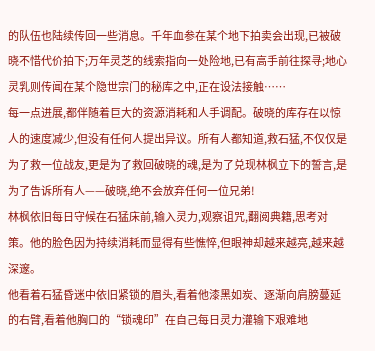的队伍也陆续传回一些消息。千年血参在某个地下拍卖会出现,已被破晓不惜代价拍下;万年灵芝的线索指向一处险地,已有高手前往探寻;地心灵乳则传闻在某个隐世宗门的秘库之中,正在设法接触……
每一点进展,都伴随着巨大的资源消耗和人手调配。破晓的库存在以惊人的速度减少,但没有任何人提出异议。所有人都知道,救石猛,不仅仅是为了救一位战友,更是为了救回破晓的魂,是为了兑现林枫立下的誓言,是为了告诉所有人——破晓,绝不会放弃任何一位兄弟!
林枫依旧每日守候在石猛床前,输入灵力,观察诅咒,翻阅典籍,思考对策。他的脸色因为持续消耗而显得有些憔悴,但眼神却越来越亮,越来越深邃。
他看着石猛昏迷中依旧紧锁的眉头,看着他漆黑如炭、逐渐向肩膀蔓延的右臂,看着他胸口的“锁魂印”在自己每日灵力灌输下艰难地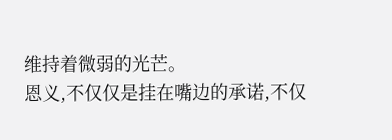维持着微弱的光芒。
恩义,不仅仅是挂在嘴边的承诺,不仅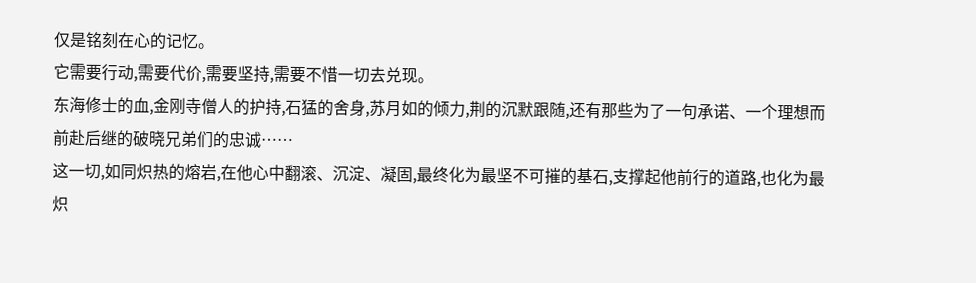仅是铭刻在心的记忆。
它需要行动,需要代价,需要坚持,需要不惜一切去兑现。
东海修士的血,金刚寺僧人的护持,石猛的舍身,苏月如的倾力,荆的沉默跟随,还有那些为了一句承诺、一个理想而前赴后继的破晓兄弟们的忠诚……
这一切,如同炽热的熔岩,在他心中翻滚、沉淀、凝固,最终化为最坚不可摧的基石,支撑起他前行的道路,也化为最炽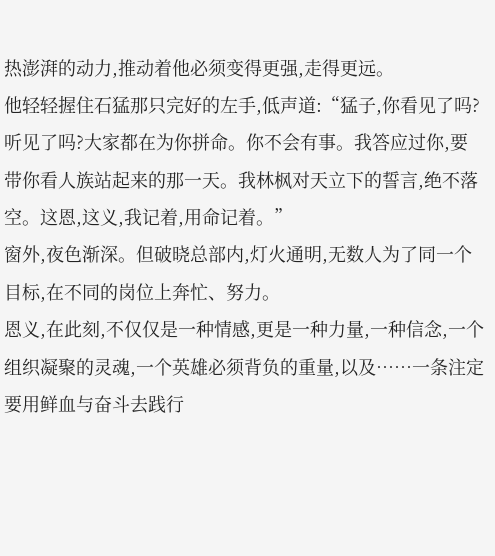热澎湃的动力,推动着他必须变得更强,走得更远。
他轻轻握住石猛那只完好的左手,低声道:“猛子,你看见了吗?听见了吗?大家都在为你拼命。你不会有事。我答应过你,要带你看人族站起来的那一天。我林枫对天立下的誓言,绝不落空。这恩,这义,我记着,用命记着。”
窗外,夜色渐深。但破晓总部内,灯火通明,无数人为了同一个目标,在不同的岗位上奔忙、努力。
恩义,在此刻,不仅仅是一种情感,更是一种力量,一种信念,一个组织凝聚的灵魂,一个英雄必须背负的重量,以及……一条注定要用鲜血与奋斗去践行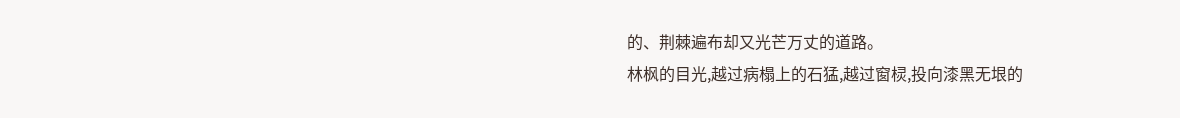的、荆棘遍布却又光芒万丈的道路。
林枫的目光,越过病榻上的石猛,越过窗棂,投向漆黑无垠的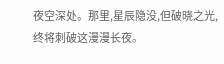夜空深处。那里,星辰隐没,但破晓之光,终将刺破这漫漫长夜。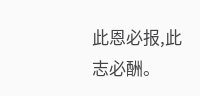此恩必报,此志必酬。